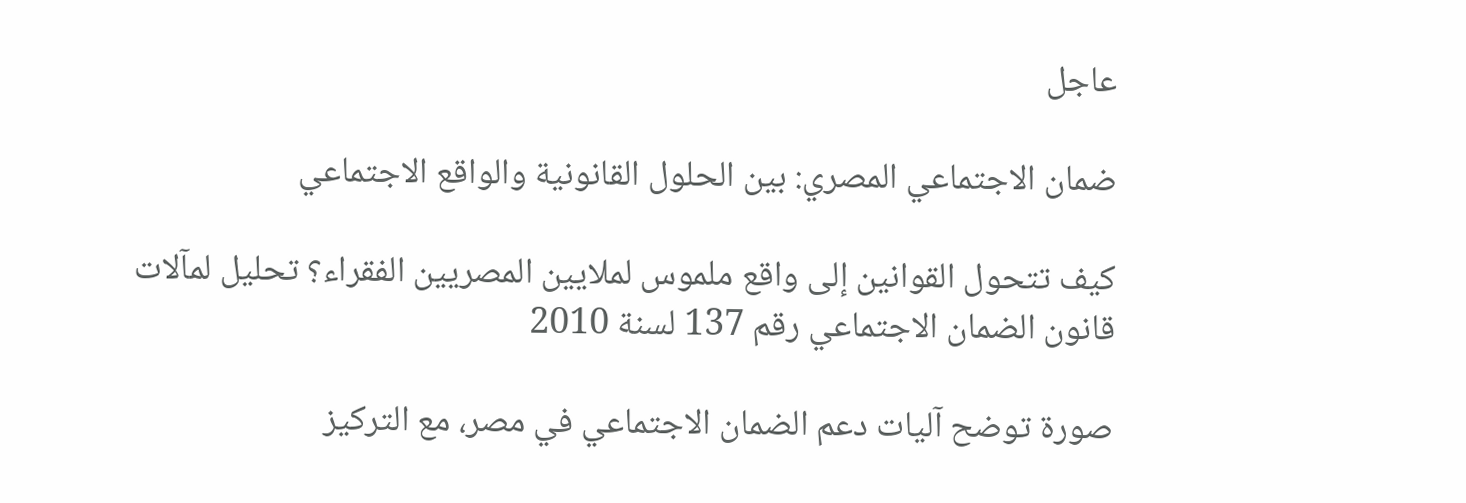عاجل

ضمان الاجتماعي المصري: بين الحلول القانونية والواقع الاجتماعي

كيف تتحول القوانين إلى واقع ملموس لملايين المصريين الفقراء؟ تحليل لمآلات قانون الضمان الاجتماعي رقم 137 لسنة 2010

صورة توضح آليات دعم الضمان الاجتماعي في مصر، مع التركيز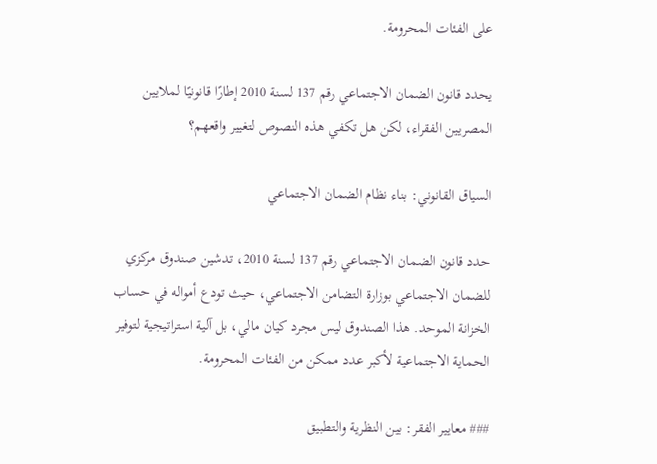على الفئات المحرومة.

يحدد قانون الضمان الاجتماعي رقم 137 لسنة 2010 إطارًا قانونيًا لملايين المصريين الفقراء، لكن هل تكفي هذه النصوص لتغيير واقعهم؟

السياق القانوني: بناء نظام الضمان الاجتماعي

حدد قانون الضمان الاجتماعي رقم 137 لسنة 2010، تدشين صندوق مركزي للضمان الاجتماعي بوزارة التضامن الاجتماعي، حيث تودع أمواله في حساب الخزانة الموحد. هذا الصندوق ليس مجرد كيان مالي، بل آلية استراتيجية لتوفير الحماية الاجتماعية لأكبر عدد ممكن من الفئات المحرومة.

### معايير الفقر: بين النظرية والتطبيق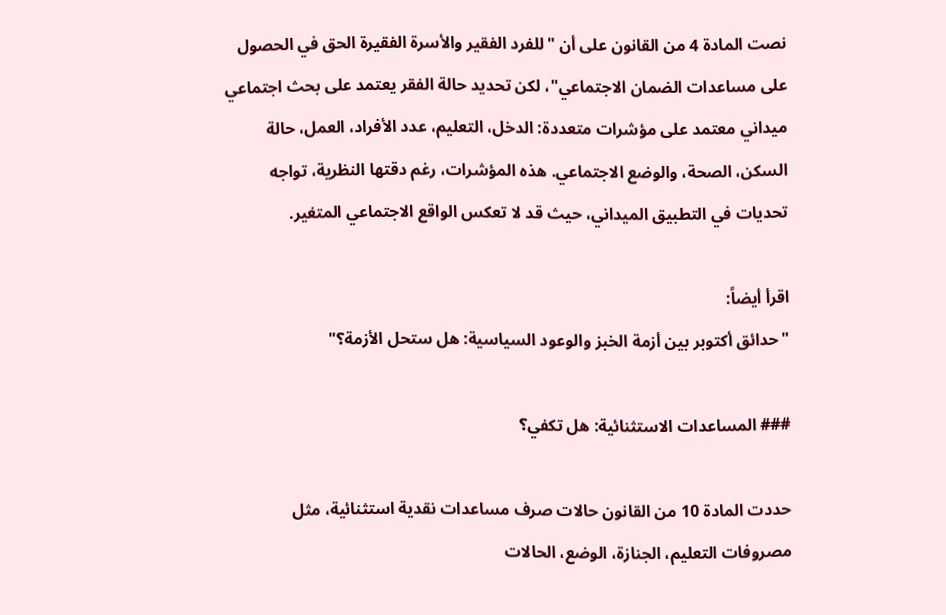نصت المادة 4 من القانون على أن "للفرد الفقير والأسرة الفقيرة الحق في الحصول على مساعدات الضمان الاجتماعي"، لكن تحديد حالة الفقر يعتمد على بحث اجتماعي ميداني معتمد على مؤشرات متعددة: الدخل، التعليم، عدد الأفراد، العمل، حالة السكن، الصحة، والوضع الاجتماعي. هذه المؤشرات، رغم دقتها النظرية، تواجه تحديات في التطبيق الميداني، حيث قد لا تعكس الواقع الاجتماعي المتغير.

اقرأ أيضاً:
"حدائق أكتوبر بين أزمة الخبز والوعود السياسية: هل ستحل الأزمة؟"

### المساعدات الاستثنائية: هل تكفي؟

حددت المادة 10 من القانون حالات صرف مساعدات نقدية استثنائية، مثل مصروفات التعليم، الجنازة، الوضع، الحالات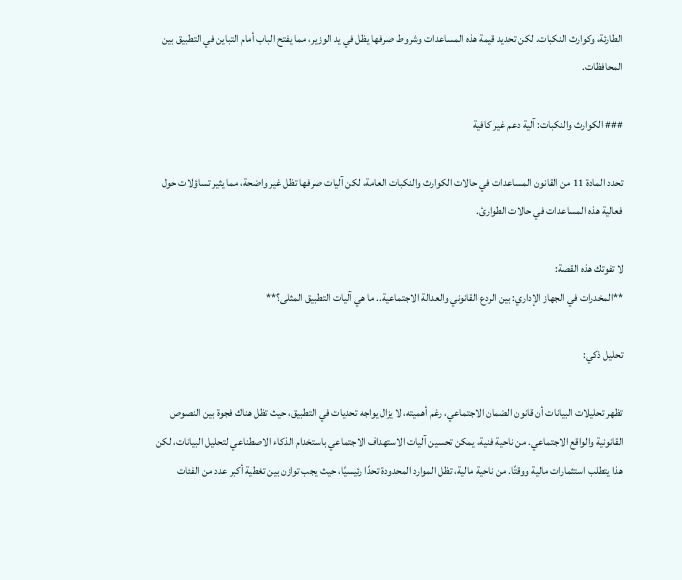الطارئة، وكوارث النكبات. لكن تحديد قيمة هذه المساعدات وشروط صرفها يظل في يد الوزير، مما يفتح الباب أمام التباين في التطبيق بين المحافظات.

### الكوارث والنكبات: آلية دعم غير كافية

تحدد المادة 11 من القانون المساعدات في حالات الكوارث والنكبات العامة، لكن آليات صرفها تظل غير واضحة، مما يثير تساؤلات حول فعالية هذه المساعدات في حالات الطوارئ.

لا تفوتك هذه القصة:
**المخدرات في الجهاز الإداري: بين الردع القانوني والعدالة الاجتماعية.. ما هي آليات التطبيق المثلى؟**

تحليل ذكي:

تظهر تحليلات البيانات أن قانون الضمان الاجتماعي، رغم أهميته، لا يزال يواجه تحديات في التطبيق، حيث تظل هناك فجوة بين النصوص القانونية والواقع الاجتماعي. من ناحية فنية، يمكن تحسين آليات الاستهداف الاجتماعي باستخدام الذكاء الاصطناعي لتحليل البيانات، لكن هذا يتطلب استثمارات مالية ووقتًا. من ناحية مالية، تظل الموارد المحدودة تحدًا رئيسيًا، حيث يجب توازن بين تغطية أكبر عدد من الفئات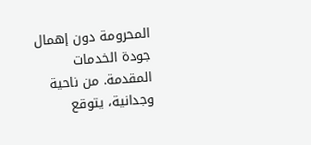المحرومة دون إهمال جودة الخدمات المقدمة. من ناحية وجدانية، يتوقع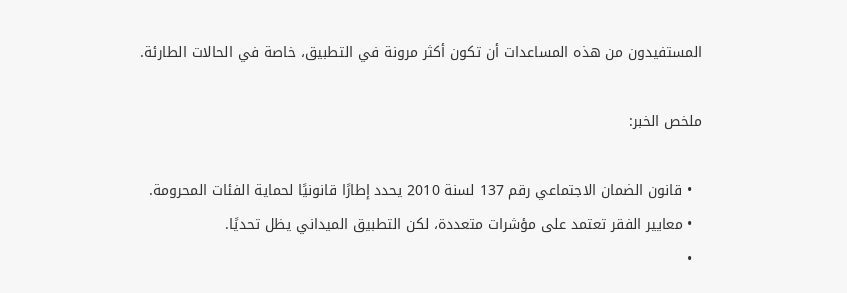المستفيدون من هذه المساعدات أن تكون أكثر مرونة في التطبيق، خاصة في الحالات الطارئة.

ملخص الخبر:

  • قانون الضمان الاجتماعي رقم 137 لسنة 2010 يحدد إطارًا قانونيًا لحماية الفئات المحرومة.
  • معايير الفقر تعتمد على مؤشرات متعددة، لكن التطبيق الميداني يظل تحديًا.
  •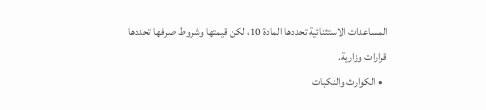المساعدات الاستثنائية تحددها المادة 10، لكن قيمتها وشروط صرفها تحددها قرارات وزارية.
  • الكوارث والنكبات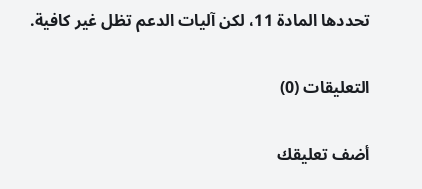تحددها المادة 11، لكن آليات الدعم تظل غير كافية.

التعليقات (0)

أضف تعليقك